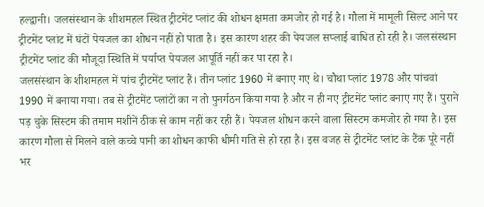हल्द्वानी। जलसंस्थान के शीशमहल स्थित ट्रीटमेंट प्लांट की शोधन क्षमता कमजोर हो गई है। गौला में मामूली सिल्ट आने पर ट्रीटमेंट प्लांट में घंटों पेयजल का शोधन नहीं हो पाता है। इस कारण शहर की पेयजल सप्लाई बाधित हो रही है। जलसंस्थान ट्रीटमेंट प्लांट की मौजूदा स्थिति में पर्याप्त पेयजल आपूर्ति नहीं कर पा रहा है।
जलसंस्थान के शीशमहल में पांच ट्रीटमेंट प्लांट हैं। तीन प्लांट 1960 में बनाए गए थे। चौथा प्लांट 1978 और पांचवां 1990 में बनाया गया। तब से ट्रीटमेंट प्लांटों का न तो पुनर्गठन किया गया है और न ही नए ट्रीटमेंट प्लांट बनाए गए हैं। पुराने पड़ चुके सिस्टम की तमाम मशीनें ठीक से काम नहीं कर रही हैं। पेयजल शोधन करने वाला सिस्टम कमजोर हो गया है। इस कारण गौला से मिलने वाले कच्चे पानी का शोधन काफी धीमी गति से हो रहा है। इस वजह से ट्रीटमेंट प्लांट के टैंक पूरे नहीं भर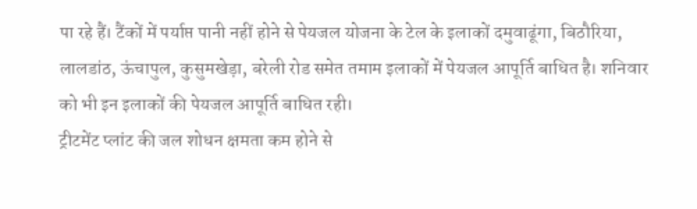पा रहे हैं। टैंकों में पर्याप्त पानी नहीं होने से पेयजल योजना के टेल के इलाकों दमुवाढूंगा, बिठौरिया, लालडांठ, ऊंचापुल, कुसुमखेड़ा, बरेली रोड समेत तमाम इलाकों में पेयजल आपूर्ति बाधित है। शनिवार को भी इन इलाकों की पेयजल आपूर्ति बाधित रही।
ट्रीटमेंट प्लांट की जल शोधन क्षमता कम होने से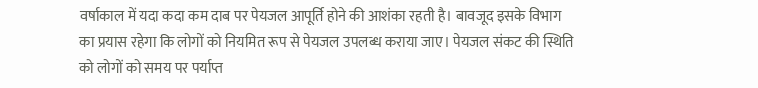वर्षाकाल में यदा कदा कम दाब पर पेयजल आपूर्ति होने की आशंका रहती है। बावजूद इसके विभाग का प्रयास रहेगा कि लोगों को नियमित रूप से पेयजल उपलब्ध कराया जाए। पेयजल संकट की स्थिति को लोगों को समय पर पर्याप्त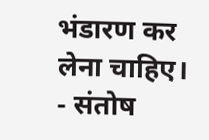भंडारण कर लेना चाहिए।
- संतोष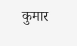कुमार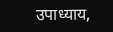उपाध्याय,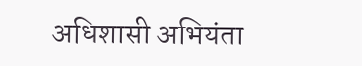अधिशासी अभियंता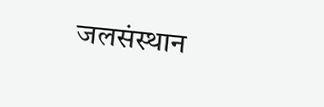जलसंस्थान